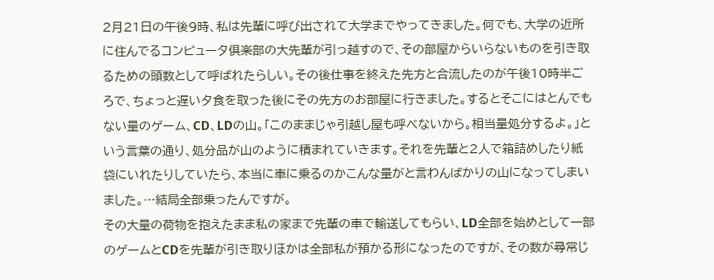2月21日の午後9時、私は先輩に呼び出されて大学までやってきました。何でも、大学の近所に住んでるコンピュータ倶楽部の大先輩が引っ越すので、その部屋からいらないものを引き取るための頭数として呼ばれたらしい。その後仕事を終えた先方と合流したのが午後10時半ごろで、ちょっと遅い夕食を取った後にその先方のお部屋に行きました。するとそこにはとんでもない量のゲーム、CD、LDの山。「このままじゃ引越し屋も呼べないから。相当量処分するよ。」という言葉の通り、処分品が山のように積まれていきます。それを先輩と2人で箱詰めしたり紙袋にいれたりしていたら、本当に車に乗るのかこんな量がと言わんばかりの山になってしまいました。…結局全部乗ったんですが。
その大量の荷物を抱えたまま私の家まで先輩の車で輸送してもらい、LD全部を始めとして一部のゲームとCDを先輩が引き取りほかは全部私が預かる形になったのですが、その数が尋常じ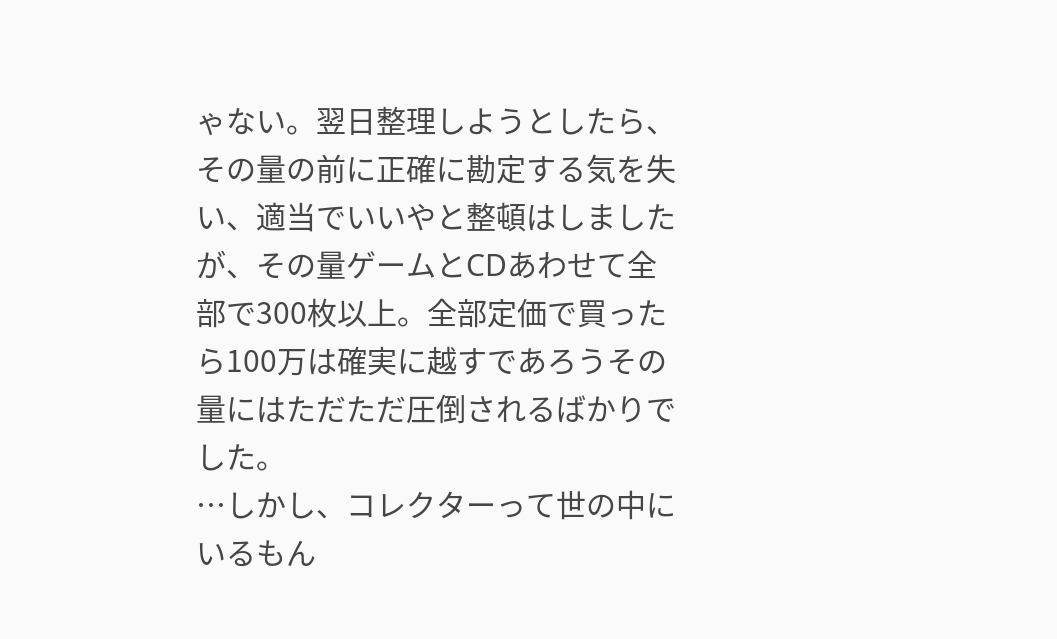ゃない。翌日整理しようとしたら、その量の前に正確に勘定する気を失い、適当でいいやと整頓はしましたが、その量ゲームとCDあわせて全部で300枚以上。全部定価で買ったら100万は確実に越すであろうその量にはただただ圧倒されるばかりでした。
…しかし、コレクターって世の中にいるもん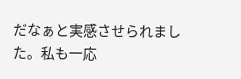だなぁと実感させられました。私も一応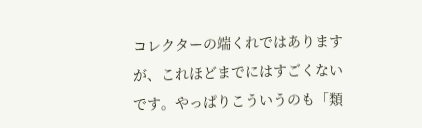コレクターの端くれではありますが、これほどまでにはすごくないです。やっぱりこういうのも「類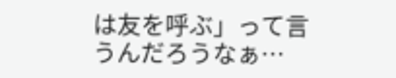は友を呼ぶ」って言うんだろうなぁ…